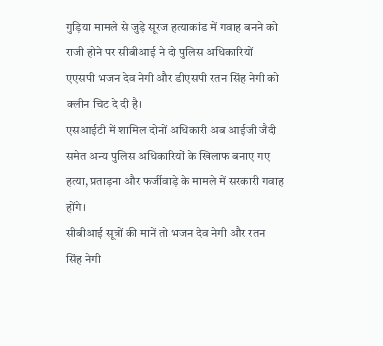गुड़िया मामले से जुड़े सूरज हत्याकांड में गवाह बनने को राजी होने पर सीबीआई ने दो पुलिस अधिकारियों एएसपी भजन देव नेगी और डीएसपी रतन सिंह नेगी को क्लीन चिट दे दी है।
एसआईटी में शामिल दोनों अधिकारी अब आईजी जैदी समेत अन्य पुलिस अधिकारियों के खिलाफ बनाए गए हत्या, प्रताड़ना और फर्जीवाड़े के मामले में सरकारी गवाह होंगे।
सीबीआई सूत्रों की मानें तो भजन देव नेगी और रतन सिंह नेगी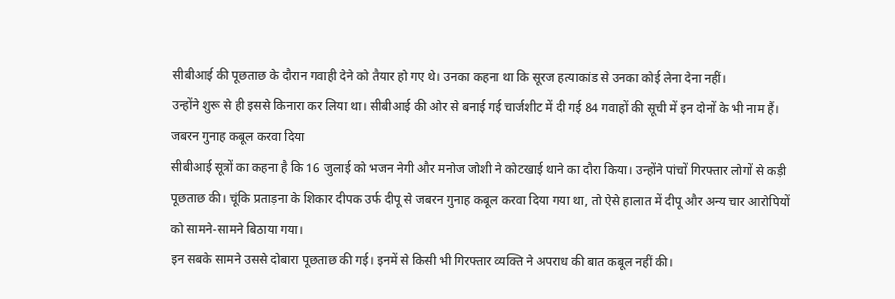सीबीआई की पूछताछ के दौरान गवाही देने को तैयार हो गए थे। उनका कहना था कि सूरज हत्याकांड से उनका कोई लेना देना नहीं।
उन्होंने शुरू से ही इससे किनारा कर लिया था। सीबीआई की ओर से बनाई गई चार्जशीट में दी गई 84 गवाहों की सूची में इन दोनों के भी नाम हैं।
जबरन गुनाह कबूल करवा दिया
सीबीआई सूत्रों का कहना है कि 16 जुलाई को भजन नेगी और मनोज जोशी ने कोटखाई थाने का दौरा किया। उन्होंने पांचों गिरफ्तार लोगों से कड़ी पूछताछ की। चूंकि प्रताड़ना के शिकार दीपक उर्फ दीपू से जबरन गुनाह कबूल करवा दिया गया था, तो ऐसे हालात में दीपू और अन्य चार आरोपियों को सामने-सामने बिठाया गया।
इन सबके सामने उससे दोबारा पूछताछ की गई। इनमें से किसी भी गिरफ्तार व्यक्ति ने अपराध की बात कबूल नहीं की।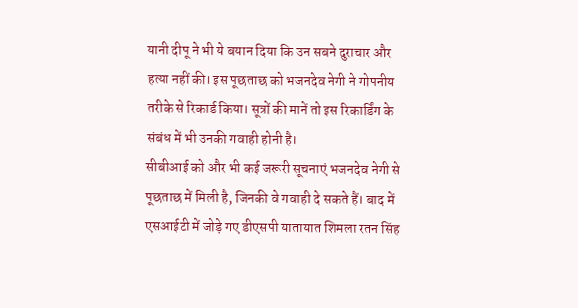यानी दीपू ने भी ये बयान दिया कि उन सबने दुराचार और हत्या नहीं की। इस पूछताछ को भजनदेव नेगी ने गोपनीय तरीके से रिकार्ड किया। सूत्रों की मानें तो इस रिकार्डिंग के संबंध में भी उनकी गवाही होनी है।
सीबीआई को और भी कई जरूरी सूचनाएं भजनदेव नेगी से पूछताछ में मिली है, जिनकी वे गवाही दे सकते हैं। बाद में एसआईटी में जोड़े गए डीएसपी यातायात शिमला रतन सिंह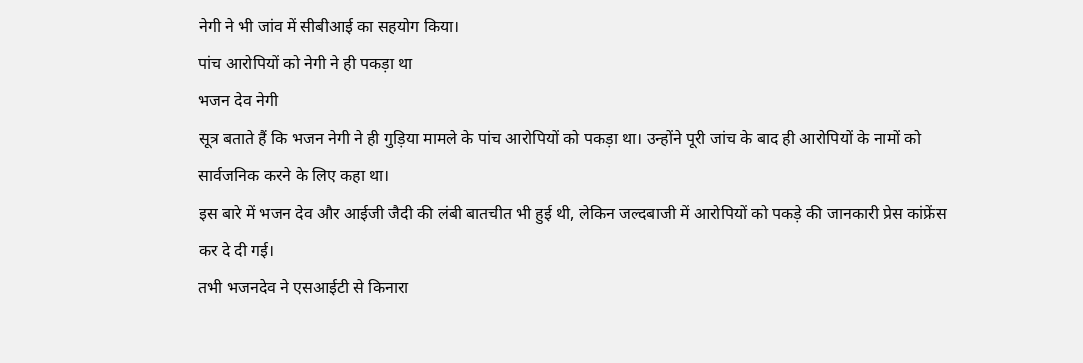नेगी ने भी जांव में सीबीआई का सहयोग किया।
पांच आरोपियों को नेगी ने ही पकड़ा था
भजन देव नेगी
सूत्र बताते हैं कि भजन नेगी ने ही गुड़िया मामले के पांच आरोपियों को पकड़ा था। उन्होंने पूरी जांच के बाद ही आरोपियों के नामों को सार्वजनिक करने के लिए कहा था।
इस बारे में भजन देव और आईजी जैदी की लंबी बातचीत भी हुई थी, लेकिन जल्दबाजी में आरोपियों को पकड़े की जानकारी प्रेस कांफ्रेंस कर दे दी गई।
तभी भजनदेव ने एसआईटी से किनारा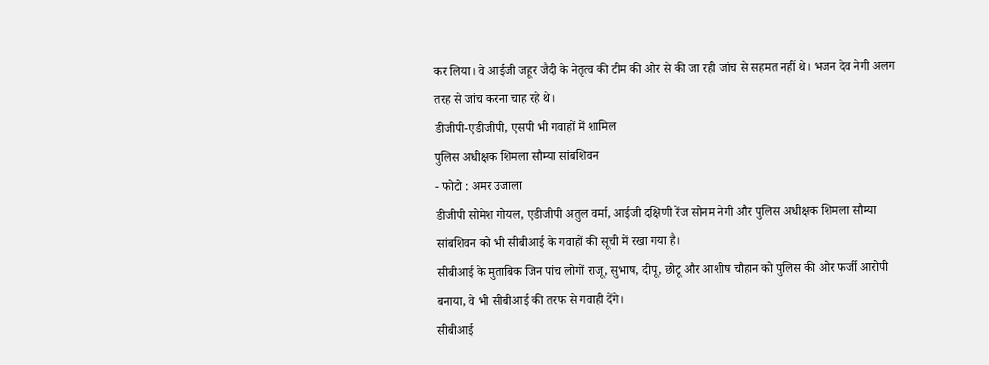कर लिया। वे आईजी जहूर जैदी के नेतृत्व की टीम की ओर से की जा रही जांच से सहमत नहीं थे। भजन देव नेगी अलग तरह से जांच करना चाह रहे थे।
डीजीपी-एडीजीपी, एसपी भी गवाहों में शामिल
पुलिस अधीक्षक शिमला सौम्या सांबशिवन
- फोटो : अमर उजाला
डीजीपी सोमेश गोयल, एडीजीपी अतुल वर्मा, आईजी दक्षिणी रेंज सोनम नेगी और पुलिस अधीक्षक शिमला सौम्या सांबशिवन को भी सीबीआई के गवाहों की सूची में रखा गया है।
सीबीआई के मुताबिक जिन पांच लोगों राजू, सुभाष, दीपू, छोटू और आशीष चौहान को पुलिस की ओर फर्जी आरोपी बनाया, वे भी सीबीआई की तरफ से गवाही देंगे।
सीबीआई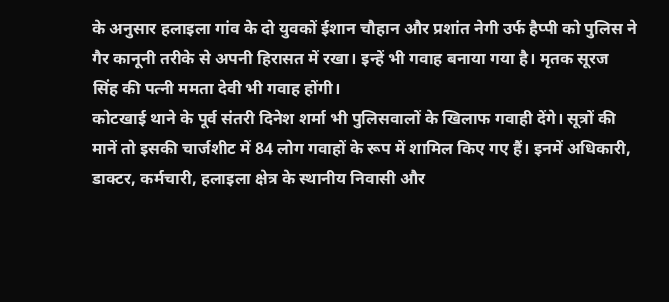के अनुसार हलाइला गांव के दो युवकों ईशान चौहान और प्रशांत नेगी उर्फ हैप्पी को पुलिस ने गैर कानूनी तरीके से अपनी हिरासत में रखा। इन्हें भी गवाह बनाया गया है। मृतक सूरज सिंह की पत्नी ममता देवी भी गवाह होंगी।
कोटखाई थाने के पूर्व संतरी दिनेश शर्मा भी पुलिसवालों के खिलाफ गवाही देंगे। सूत्रों की मानें तो इसकी चार्जशीट में 84 लोग गवाहों के रूप में शामिल किए गए हैं। इनमें अधिकारी, डाक्टर, कर्मचारी, हलाइला क्षेत्र के स्थानीय निवासी और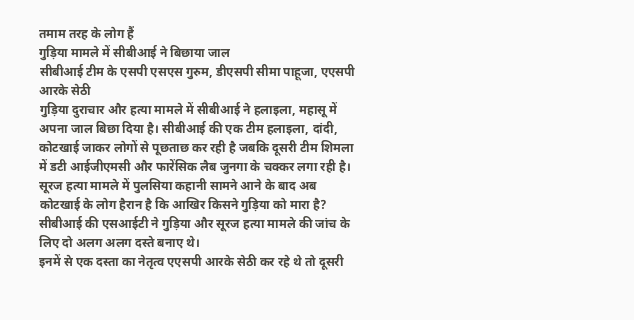तमाम तरह के लोग हैं
गुड़िया मामले में सीबीआई ने बिछाया जाल
सीबीआई टीम के एसपी एसएस गुरुम, डीएसपी सीमा पाहूजा, एएसपी आरके सेठी
गुड़िया दुराचार और हत्या मामले में सीबीआई ने हलाइला, महासू में अपना जाल बिछा दिया है। सीबीआई की एक टीम हलाइला, दांदी, कोटखाई जाकर लोगों से पूछताछ कर रही है जबकि दूसरी टीम शिमला में डटी आईजीएमसी और फारेंसिक लैब जुनगा के चक्कर लगा रही है।
सूरज हत्या मामले में पुलसिया कहानी सामने आने के बाद अब कोटखाई के लोग हैरान है कि आखिर किसने गुड़िया को मारा है? सीबीआई की एसआईटी ने गुड़िया और सूरज हत्या मामले की जांच के लिए दो अलग अलग दस्ते बनाए थे।
इनमें से एक दस्ता का नेतृत्व एएसपी आरके सेठी कर रहे थे तो दूसरी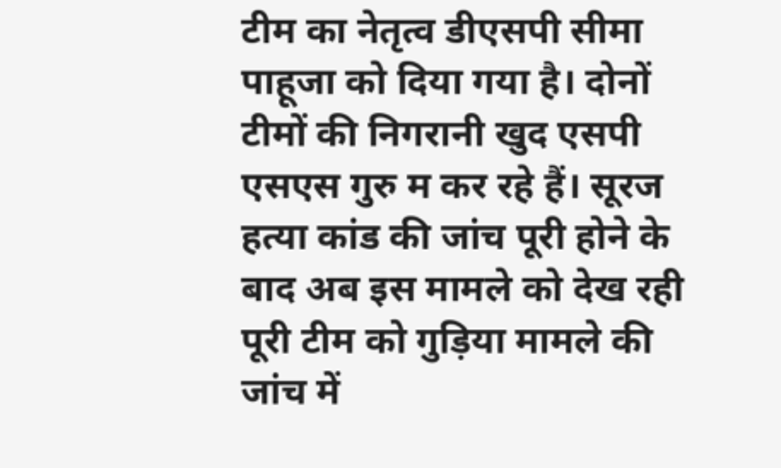टीम का नेतृत्व डीएसपी सीमा पाहूजा को दिया गया है। दोनों टीमों की निगरानी खुद एसपी एसएस गुरु म कर रहे हैं। सूरज हत्या कांड की जांच पूरी होने के बाद अब इस मामले को देख रही पूरी टीम को गुड़िया मामले की जांच में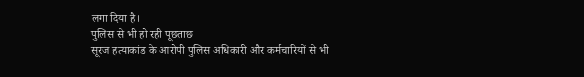लगा दिया है।
पुलिस से भी हो रही पूछताछ
सूरज हत्याकांड के आरोपी पुलिस अधिकारी और कर्मचारियों से भी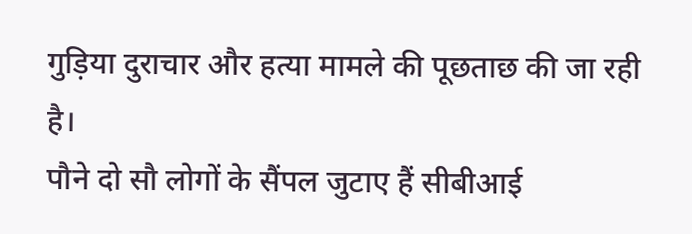गुड़िया दुराचार और हत्या मामले की पूछताछ की जा रही है।
पौने दो सौ लोगों के सैंपल जुटाए हैं सीबीआई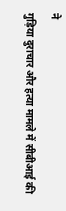ने
गुड़िया दुराचार और हत्या मामले में सीबीआई की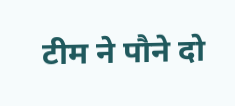टीम ने पौने दो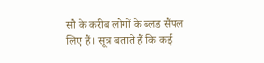सौ के करीब लोगों के ब्लड सैंपल लिए हैं। सूत्र बताते हैं कि कई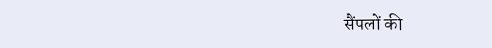सैंपलों की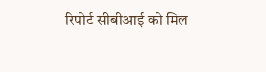रिपोर्ट सीबीआई को मिल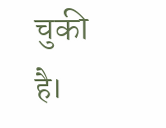चुकी है।